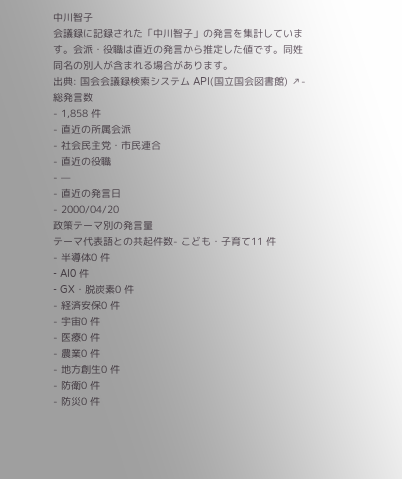中川智子
会議録に記録された「中川智子」の発言を集計しています。会派・役職は直近の発言から推定した値です。同姓同名の別人が含まれる場合があります。
出典: 国会会議録検索システム API(国立国会図書館) ↗- 総発言数
- 1,858 件
- 直近の所属会派
- 社会民主党・市民連合
- 直近の役職
- —
- 直近の発言日
- 2000/04/20
政策テーマ別の発言量
テーマ代表語との共起件数- こども・子育て11 件
- 半導体0 件
- AI0 件
- GX・脱炭素0 件
- 経済安保0 件
- 宇宙0 件
- 医療0 件
- 農業0 件
- 地方創生0 件
- 防衛0 件
- 防災0 件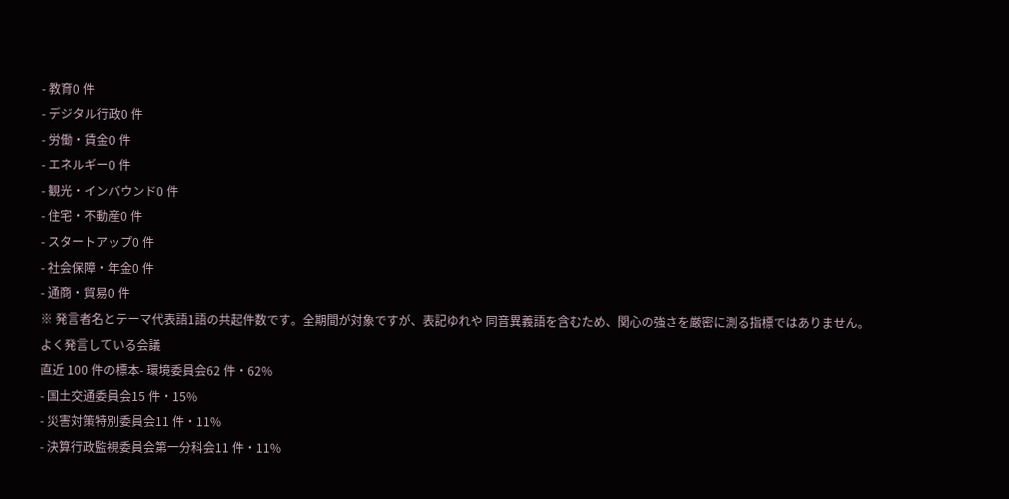- 教育0 件
- デジタル行政0 件
- 労働・賃金0 件
- エネルギー0 件
- 観光・インバウンド0 件
- 住宅・不動産0 件
- スタートアップ0 件
- 社会保障・年金0 件
- 通商・貿易0 件
※ 発言者名とテーマ代表語1語の共起件数です。全期間が対象ですが、表記ゆれや 同音異義語を含むため、関心の強さを厳密に測る指標ではありません。
よく発言している会議
直近 100 件の標本- 環境委員会62 件・62%
- 国土交通委員会15 件・15%
- 災害対策特別委員会11 件・11%
- 決算行政監視委員会第一分科会11 件・11%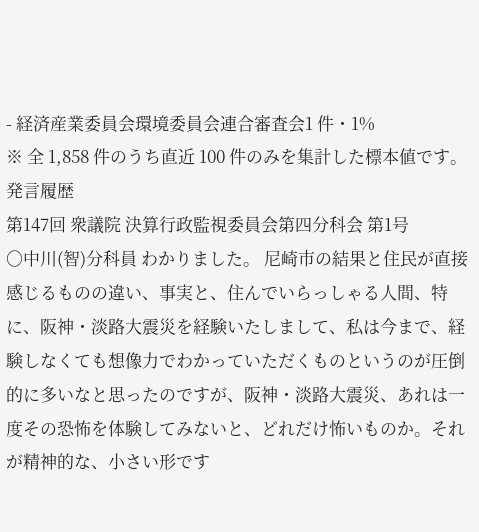- 経済産業委員会環境委員会連合審査会1 件・1%
※ 全 1,858 件のうち直近 100 件のみを集計した標本値です。
発言履歴
第147回 衆議院 決算行政監視委員会第四分科会 第1号
○中川(智)分科員 わかりました。 尼崎市の結果と住民が直接感じるものの違い、事実と、住んでいらっしゃる人間、特に、阪神・淡路大震災を経験いたしまして、私は今まで、経験しなくても想像力でわかっていただくものというのが圧倒的に多いなと思ったのですが、阪神・淡路大震災、あれは一度その恐怖を体験してみないと、どれだけ怖いものか。それが精神的な、小さい形です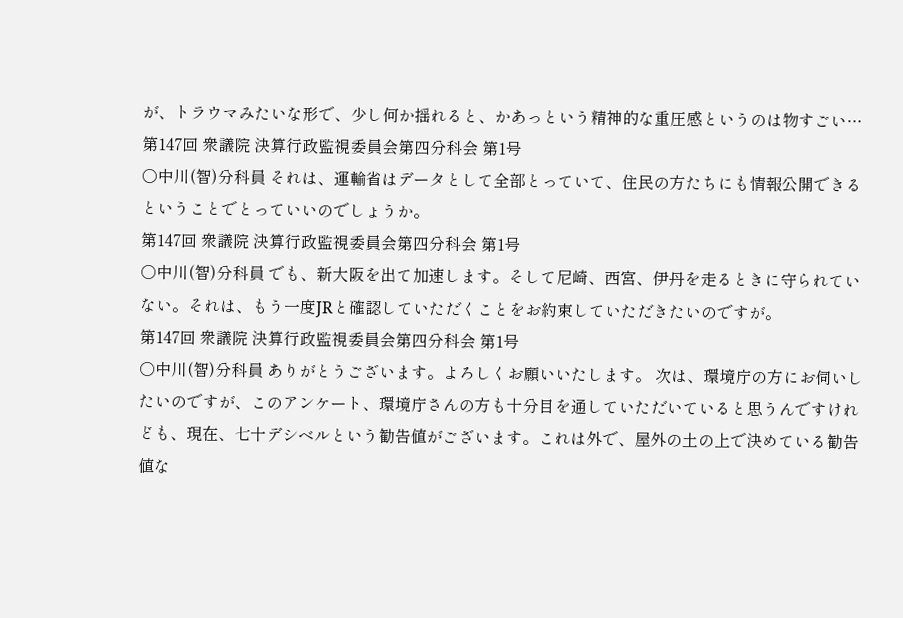が、トラウマみたいな形で、少し何か揺れると、かあっという精神的な重圧感というのは物すごい…
第147回 衆議院 決算行政監視委員会第四分科会 第1号
○中川(智)分科員 それは、運輸省はデータとして全部とっていて、住民の方たちにも情報公開できるということでとっていいのでしょうか。
第147回 衆議院 決算行政監視委員会第四分科会 第1号
○中川(智)分科員 でも、新大阪を出て加速します。そして尼崎、西宮、伊丹を走るときに守られていない。それは、もう一度JRと確認していただくことをお約束していただきたいのですが。
第147回 衆議院 決算行政監視委員会第四分科会 第1号
○中川(智)分科員 ありがとうございます。よろしくお願いいたします。 次は、環境庁の方にお伺いしたいのですが、このアンケート、環境庁さんの方も十分目を通していただいていると思うんですけれども、現在、七十デシベルという勧告値がございます。これは外で、屋外の土の上で決めている勧告値な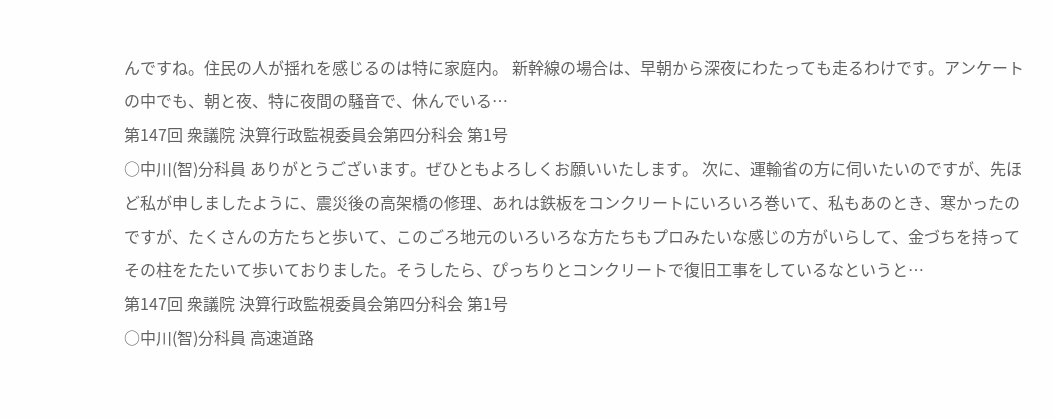んですね。住民の人が揺れを感じるのは特に家庭内。 新幹線の場合は、早朝から深夜にわたっても走るわけです。アンケートの中でも、朝と夜、特に夜間の騒音で、休んでいる…
第147回 衆議院 決算行政監視委員会第四分科会 第1号
○中川(智)分科員 ありがとうございます。ぜひともよろしくお願いいたします。 次に、運輸省の方に伺いたいのですが、先ほど私が申しましたように、震災後の高架橋の修理、あれは鉄板をコンクリートにいろいろ巻いて、私もあのとき、寒かったのですが、たくさんの方たちと歩いて、このごろ地元のいろいろな方たちもプロみたいな感じの方がいらして、金づちを持ってその柱をたたいて歩いておりました。そうしたら、ぴっちりとコンクリートで復旧工事をしているなというと…
第147回 衆議院 決算行政監視委員会第四分科会 第1号
○中川(智)分科員 高速道路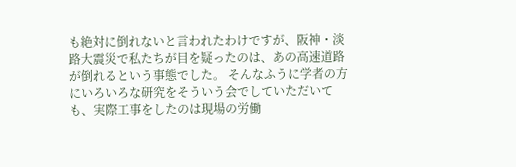も絶対に倒れないと言われたわけですが、阪神・淡路大震災で私たちが目を疑ったのは、あの高速道路が倒れるという事態でした。 そんなふうに学者の方にいろいろな研究をそういう会でしていただいても、実際工事をしたのは現場の労働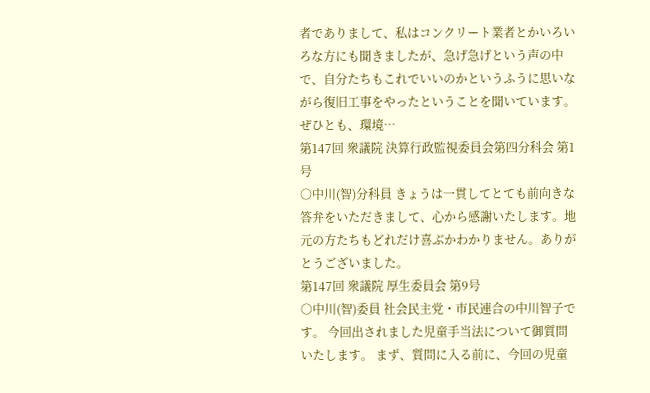者でありまして、私はコンクリート業者とかいろいろな方にも聞きましたが、急げ急げという声の中で、自分たちもこれでいいのかというふうに思いながら復旧工事をやったということを聞いています。ぜひとも、環境…
第147回 衆議院 決算行政監視委員会第四分科会 第1号
○中川(智)分科員 きょうは一貫してとても前向きな答弁をいただきまして、心から感謝いたします。地元の方たちもどれだけ喜ぶかわかりません。ありがとうございました。
第147回 衆議院 厚生委員会 第9号
○中川(智)委員 社会民主党・市民連合の中川智子です。 今回出されました児童手当法について御質問いたします。 まず、質問に入る前に、今回の児童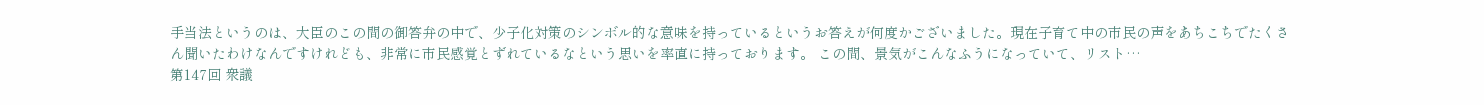手当法というのは、大臣のこの間の御答弁の中で、少子化対策のシンボル的な意味を持っているというお答えが何度かございました。現在子育て中の市民の声をあちこちでたくさん聞いたわけなんですけれども、非常に市民感覚とずれているなという思いを率直に持っております。 この間、景気がこんなふうになっていて、リスト…
第147回 衆議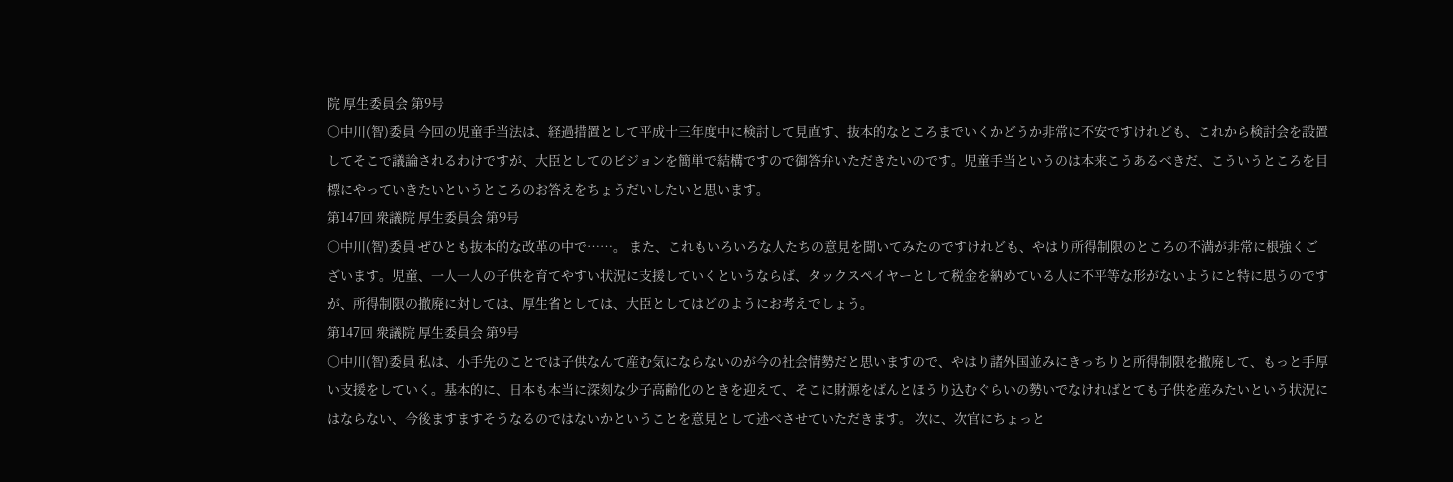院 厚生委員会 第9号
○中川(智)委員 今回の児童手当法は、経過措置として平成十三年度中に検討して見直す、抜本的なところまでいくかどうか非常に不安ですけれども、これから検討会を設置してそこで議論されるわけですが、大臣としてのビジョンを簡単で結構ですので御答弁いただきたいのです。児童手当というのは本来こうあるべきだ、こういうところを目標にやっていきたいというところのお答えをちょうだいしたいと思います。
第147回 衆議院 厚生委員会 第9号
○中川(智)委員 ぜひとも抜本的な改革の中で……。 また、これもいろいろな人たちの意見を聞いてみたのですけれども、やはり所得制限のところの不満が非常に根強くございます。児童、一人一人の子供を育てやすい状況に支援していくというならば、タックスペイヤーとして税金を納めている人に不平等な形がないようにと特に思うのですが、所得制限の撤廃に対しては、厚生省としては、大臣としてはどのようにお考えでしょう。
第147回 衆議院 厚生委員会 第9号
○中川(智)委員 私は、小手先のことでは子供なんて産む気にならないのが今の社会情勢だと思いますので、やはり諸外国並みにきっちりと所得制限を撤廃して、もっと手厚い支援をしていく。基本的に、日本も本当に深刻な少子高齢化のときを迎えて、そこに財源をばんとほうり込むぐらいの勢いでなければとても子供を産みたいという状況にはならない、今後ますますそうなるのではないかということを意見として述べさせていただきます。 次に、次官にちょっと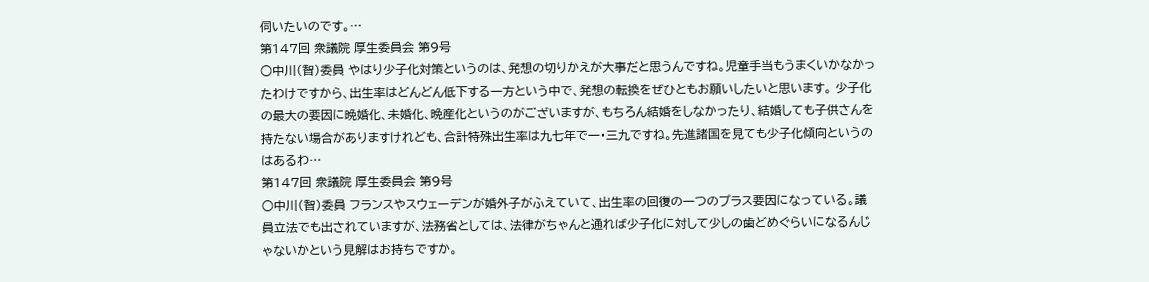伺いたいのです。…
第147回 衆議院 厚生委員会 第9号
○中川(智)委員 やはり少子化対策というのは、発想の切りかえが大事だと思うんですね。児童手当もうまくいかなかったわけですから、出生率はどんどん低下する一方という中で、発想の転換をぜひともお願いしたいと思います。 少子化の最大の要因に晩婚化、未婚化、晩産化というのがございますが、もちろん結婚をしなかったり、結婚しても子供さんを持たない場合がありますけれども、合計特殊出生率は九七年で一・三九ですね。先進諸国を見ても少子化傾向というのはあるわ…
第147回 衆議院 厚生委員会 第9号
○中川(智)委員 フランスやスウェーデンが婚外子がふえていて、出生率の回復の一つのプラス要因になっている。議員立法でも出されていますが、法務省としては、法律がちゃんと通れば少子化に対して少しの歯どめぐらいになるんじゃないかという見解はお持ちですか。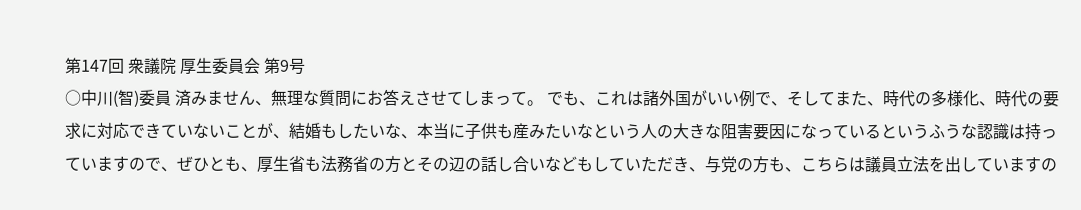第147回 衆議院 厚生委員会 第9号
○中川(智)委員 済みません、無理な質問にお答えさせてしまって。 でも、これは諸外国がいい例で、そしてまた、時代の多様化、時代の要求に対応できていないことが、結婚もしたいな、本当に子供も産みたいなという人の大きな阻害要因になっているというふうな認識は持っていますので、ぜひとも、厚生省も法務省の方とその辺の話し合いなどもしていただき、与党の方も、こちらは議員立法を出していますの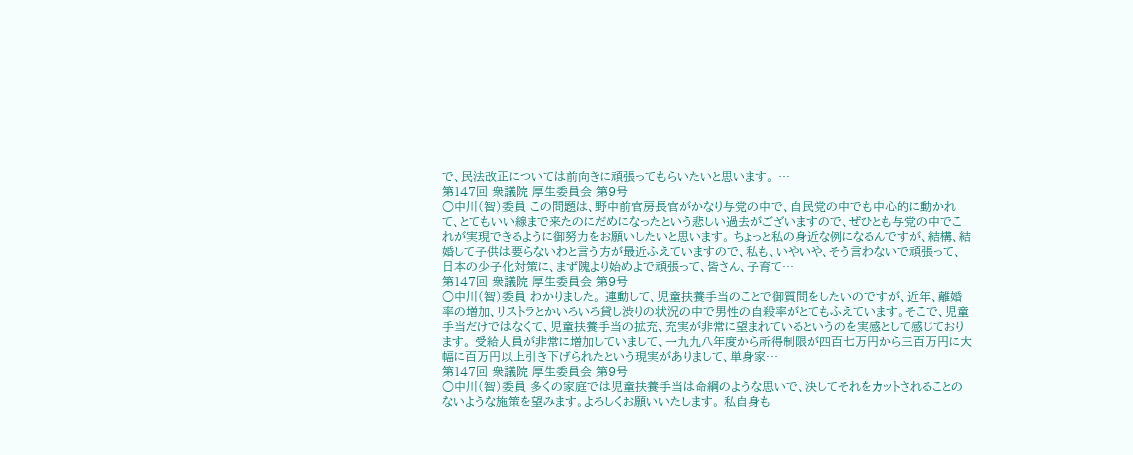で、民法改正については前向きに頑張ってもらいたいと思います。 …
第147回 衆議院 厚生委員会 第9号
○中川(智)委員 この問題は、野中前官房長官がかなり与党の中で、自民党の中でも中心的に動かれて、とてもいい線まで来たのにだめになったという悲しい過去がございますので、ぜひとも与党の中でこれが実現できるように御努力をお願いしたいと思います。 ちょっと私の身近な例になるんですが、結構、結婚して子供は要らないわと言う方が最近ふえていますので、私も、いやいや、そう言わないで頑張って、日本の少子化対策に、まず隗より始めよで頑張って、皆さん、子育て…
第147回 衆議院 厚生委員会 第9号
○中川(智)委員 わかりました。 連動して、児童扶養手当のことで御質問をしたいのですが、近年、離婚率の増加、リストラとかいろいろ貸し渋りの状況の中で男性の自殺率がとてもふえています。そこで、児童手当だけではなくて、児童扶養手当の拡充、充実が非常に望まれているというのを実感として感じております。 受給人員が非常に増加していまして、一九九八年度から所得制限が四百七万円から三百万円に大幅に百万円以上引き下げられたという現実がありまして、単身家…
第147回 衆議院 厚生委員会 第9号
○中川(智)委員 多くの家庭では児童扶養手当は命綱のような思いで、決してそれをカットされることのないような施策を望みます。よろしくお願いいたします。 私自身も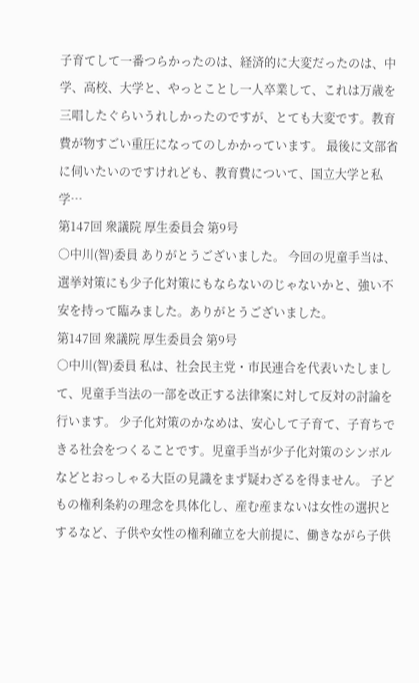子育てして一番つらかったのは、経済的に大変だったのは、中学、高校、大学と、やっとことし一人卒業して、これは万歳を三唱したぐらいうれしかったのですが、とても大変です。教育費が物すごい重圧になってのしかかっています。 最後に文部省に伺いたいのですけれども、教育費について、国立大学と私学…
第147回 衆議院 厚生委員会 第9号
○中川(智)委員 ありがとうございました。 今回の児童手当は、選挙対策にも少子化対策にもならないのじゃないかと、強い不安を持って臨みました。ありがとうございました。
第147回 衆議院 厚生委員会 第9号
○中川(智)委員 私は、社会民主党・市民連合を代表いたしまして、児童手当法の一部を改正する法律案に対して反対の討論を行います。 少子化対策のかなめは、安心して子育て、子育ちできる社会をつくることです。児童手当が少子化対策のシンボルなどとおっしゃる大臣の見識をまず疑わざるを得ません。 子どもの権利条約の理念を具体化し、産む産まないは女性の選択とするなど、子供や女性の権利確立を大前提に、働きながら子供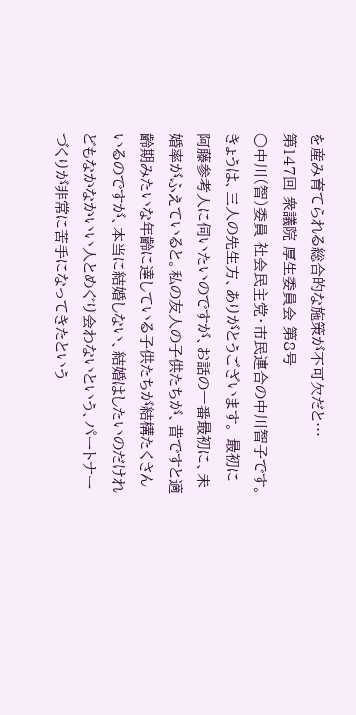を産み育てられる総合的な施策が不可欠だと…
第147回 衆議院 厚生委員会 第8号
○中川(智)委員 社会民主党・市民連合の中川智子です。 きょうは、三人の先生方、ありがとうございます。 最初に阿藤参考人に伺いたいのですが、お話の一番最初に、未婚率がふえていると。私の友人の子供たちが、昔ですと適齢期みたいな年齢に達している子供たちが結構たくさんいるのですが、本当に結婚しない、結婚はしたいのだけれどもなかなかいい人とめぐり会わないという、パートナーづくりが非常に苦手になってきたという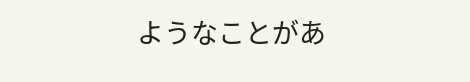ようなことがあ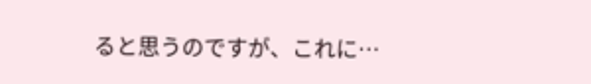ると思うのですが、これに…